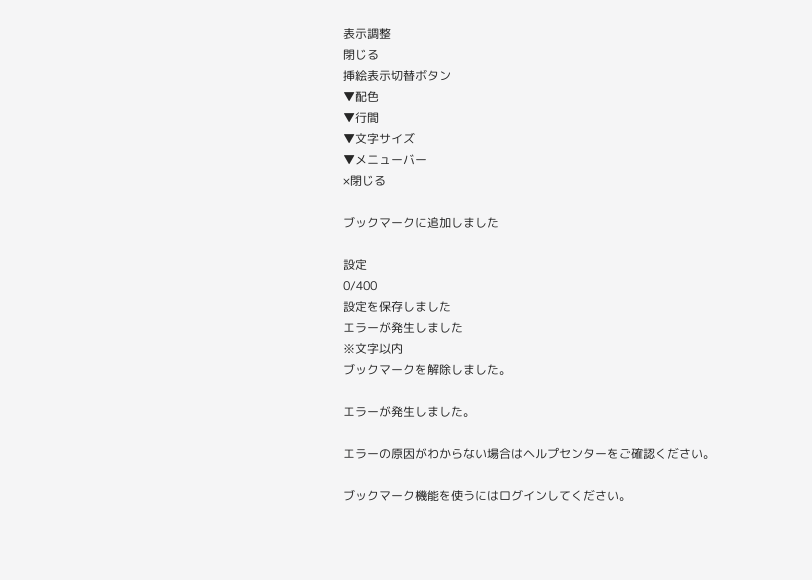表示調整
閉じる
挿絵表示切替ボタン
▼配色
▼行間
▼文字サイズ
▼メニューバー
×閉じる

ブックマークに追加しました

設定
0/400
設定を保存しました
エラーが発生しました
※文字以内
ブックマークを解除しました。

エラーが発生しました。

エラーの原因がわからない場合はヘルプセンターをご確認ください。

ブックマーク機能を使うにはログインしてください。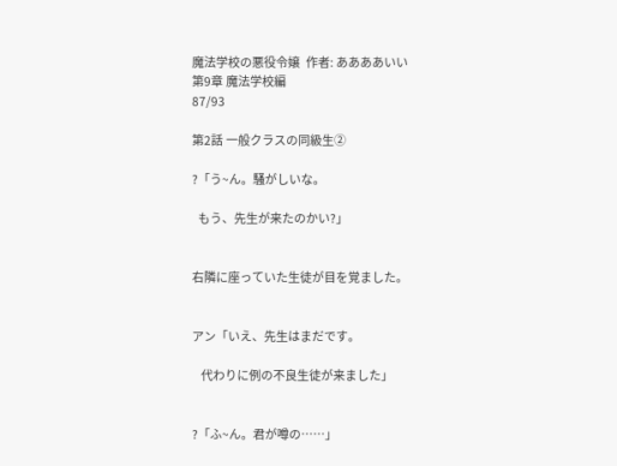魔法学校の悪役令嬢  作者: ああああいい
第9章 魔法学校編
87/93

第2話 一般クラスの同級生②

?「う~ん。騒がしいな。

  もう、先生が来たのかい?」


右隣に座っていた生徒が目を覚ました。


アン「いえ、先生はまだです。

   代わりに例の不良生徒が来ました」


?「ふ~ん。君が噂の……」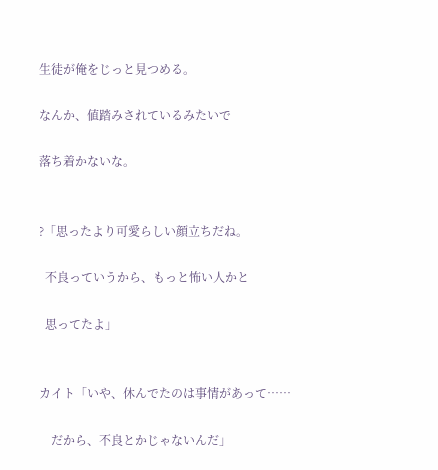生徒が俺をじっと見つめる。

なんか、値踏みされているみたいで

落ち着かないな。


?「思ったより可愛らしい顔立ちだね。

  不良っていうから、もっと怖い人かと

  思ってたよ」


カイト「いや、休んでたのは事情があって……

    だから、不良とかじゃないんだ」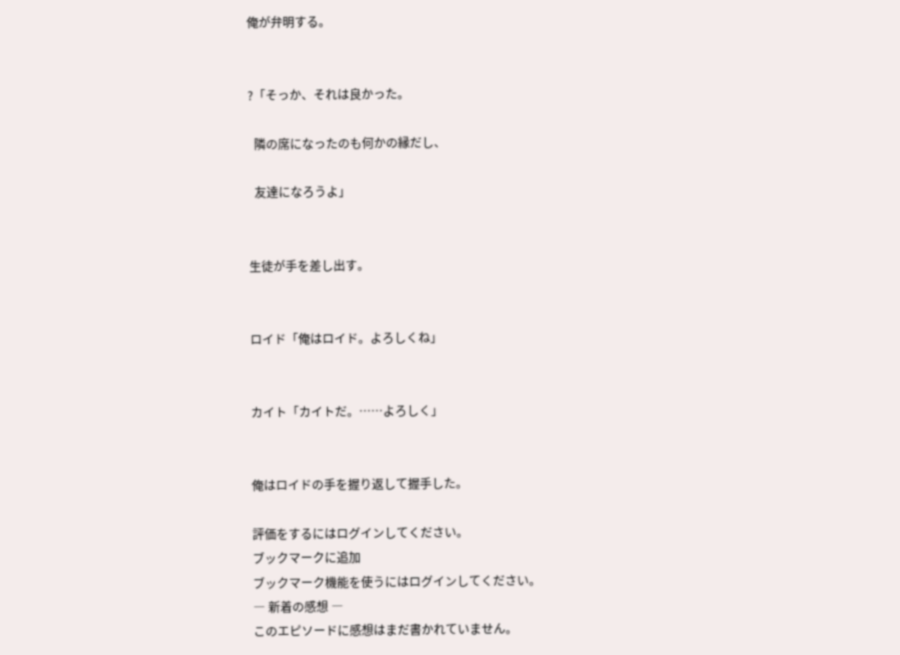俺が弁明する。


?「そっか、それは良かった。

  隣の席になったのも何かの縁だし、

  友達になろうよ」


生徒が手を差し出す。


ロイド「俺はロイド。よろしくね」


カイト「カイトだ。……よろしく」


俺はロイドの手を握り返して握手した。

評価をするにはログインしてください。
ブックマークに追加
ブックマーク機能を使うにはログインしてください。
― 新着の感想 ―
このエピソードに感想はまだ書かれていません。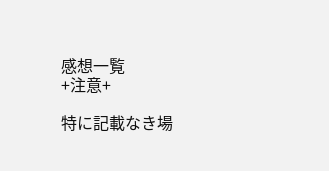感想一覧
+注意+

特に記載なき場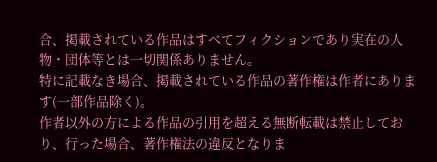合、掲載されている作品はすべてフィクションであり実在の人物・団体等とは一切関係ありません。
特に記載なき場合、掲載されている作品の著作権は作者にあります(一部作品除く)。
作者以外の方による作品の引用を超える無断転載は禁止しており、行った場合、著作権法の違反となりま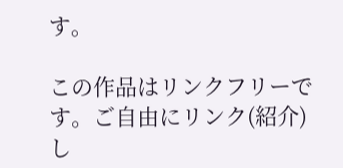す。

この作品はリンクフリーです。ご自由にリンク(紹介)し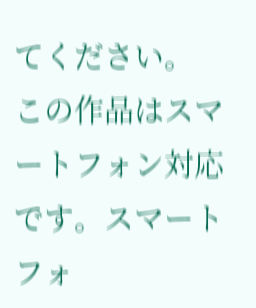てください。
この作品はスマートフォン対応です。スマートフォ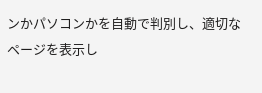ンかパソコンかを自動で判別し、適切なページを表示し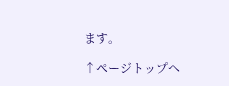ます。

↑ページトップへ